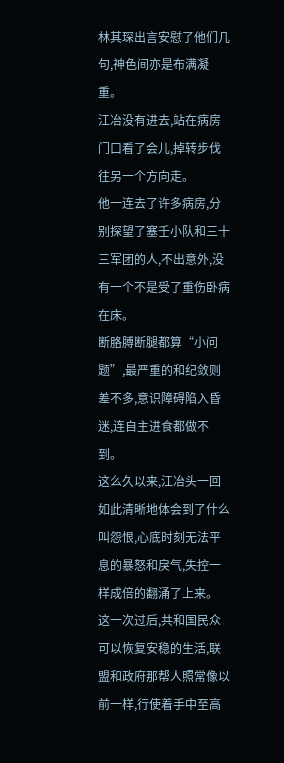林其琛出言安慰了他们几句,神色间亦是布满凝重。
江冶没有进去,站在病房门口看了会儿,掉转步伐往另一个方向走。
他一连去了许多病房,分别探望了塞壬小队和三十三军团的人,不出意外,没有一个不是受了重伤卧病在床。
断胳膊断腿都算“小问题”,最严重的和纪敛则差不多,意识障碍陷入昏迷,连自主进食都做不到。
这么久以来,江冶头一回如此清晰地体会到了什么叫怨恨,心底时刻无法平息的暴怒和戾气,失控一样成倍的翻涌了上来。
这一次过后,共和国民众可以恢复安稳的生活,联盟和政府那帮人照常像以前一样,行使着手中至高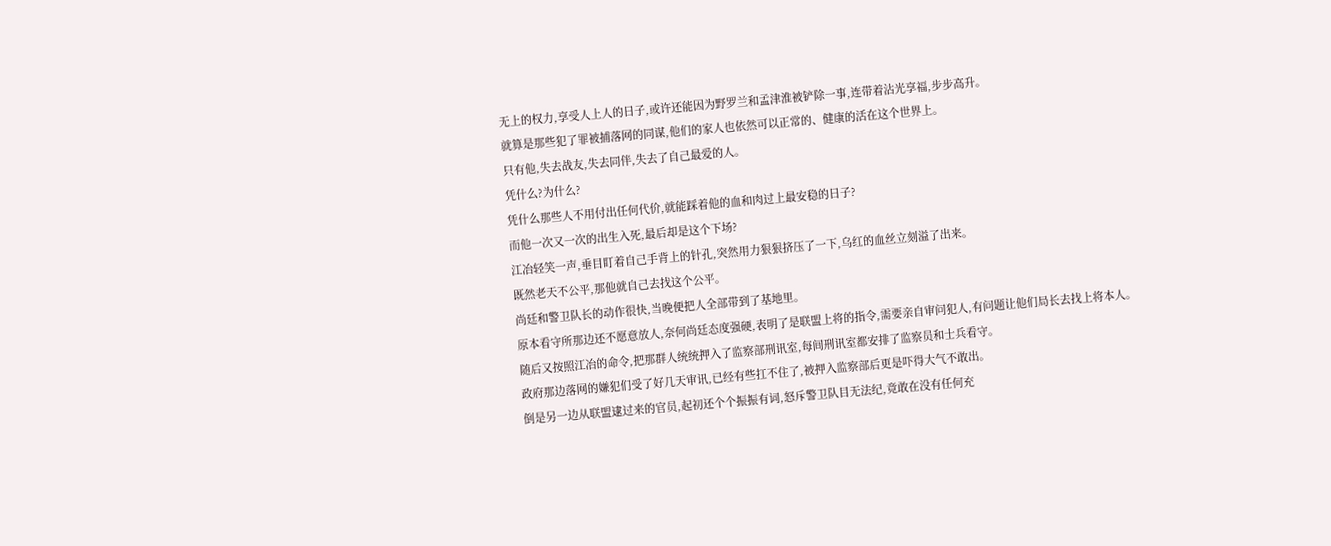无上的权力,享受人上人的日子,或许还能因为野罗兰和孟津淮被铲除一事,连带着沾光享福,步步高升。
就算是那些犯了罪被捕落网的同谋,他们的家人也依然可以正常的、健康的活在这个世界上。
只有他,失去战友,失去同伴,失去了自己最爱的人。
凭什么?为什么?
凭什么那些人不用付出任何代价,就能踩着他的血和肉过上最安稳的日子?
而他一次又一次的出生入死,最后却是这个下场?
江冶轻笑一声,垂目盯着自己手背上的针孔,突然用力狠狠挤压了一下,乌红的血丝立刻溢了出来。
既然老天不公平,那他就自己去找这个公平。
尚廷和警卫队长的动作很快,当晚便把人全部带到了基地里。
原本看守所那边还不愿意放人,奈何尚廷态度强硬,表明了是联盟上将的指令,需要亲自审问犯人,有问题让他们局长去找上将本人。
随后又按照江冶的命令,把那群人统统押入了监察部刑讯室,每间刑讯室都安排了监察员和士兵看守。
政府那边落网的嫌犯们受了好几天审讯,已经有些扛不住了,被押入监察部后更是吓得大气不敢出。
倒是另一边从联盟逮过来的官员,起初还个个振振有词,怒斥警卫队目无法纪,竟敢在没有任何充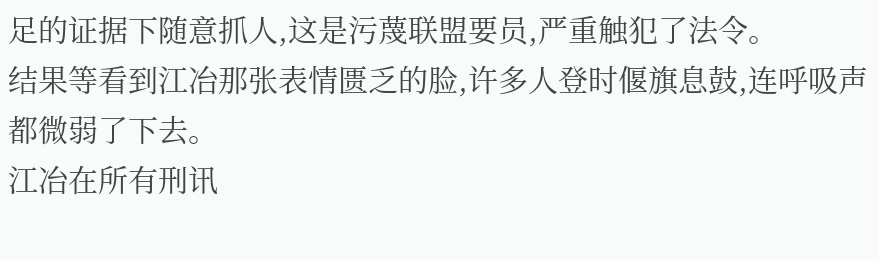足的证据下随意抓人,这是污蔑联盟要员,严重触犯了法令。
结果等看到江冶那张表情匮乏的脸,许多人登时偃旗息鼓,连呼吸声都微弱了下去。
江冶在所有刑讯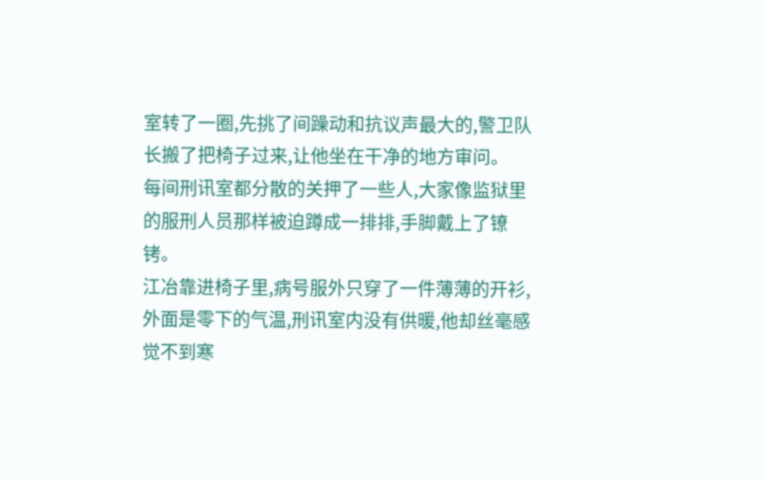室转了一圈,先挑了间躁动和抗议声最大的,警卫队长搬了把椅子过来,让他坐在干净的地方审问。
每间刑讯室都分散的关押了一些人,大家像监狱里的服刑人员那样被迫蹲成一排排,手脚戴上了镣铐。
江冶靠进椅子里,病号服外只穿了一件薄薄的开衫,外面是零下的气温,刑讯室内没有供暖,他却丝毫感觉不到寒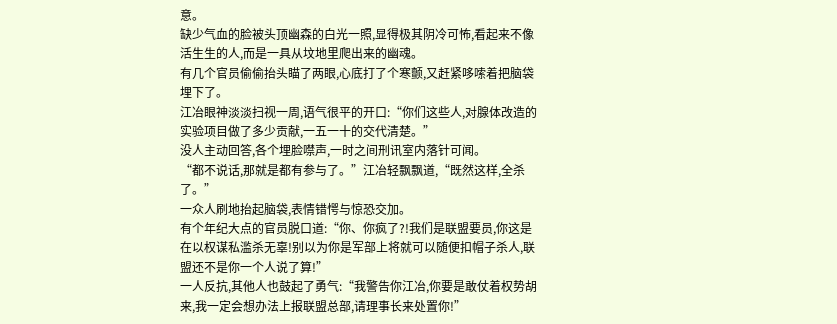意。
缺少气血的脸被头顶幽森的白光一照,显得极其阴冷可怖,看起来不像活生生的人,而是一具从坟地里爬出来的幽魂。
有几个官员偷偷抬头瞄了两眼,心底打了个寒颤,又赶紧哆嗦着把脑袋埋下了。
江冶眼神淡淡扫视一周,语气很平的开口:“你们这些人,对腺体改造的实验项目做了多少贡献,一五一十的交代清楚。”
没人主动回答,各个埋脸噤声,一时之间刑讯室内落针可闻。
“都不说话,那就是都有参与了。”江冶轻飘飘道,“既然这样,全杀了。”
一众人刷地抬起脑袋,表情错愕与惊恐交加。
有个年纪大点的官员脱口道:“你、你疯了?!我们是联盟要员,你这是在以权谋私滥杀无辜!别以为你是军部上将就可以随便扣帽子杀人,联盟还不是你一个人说了算!”
一人反抗,其他人也鼓起了勇气:“我警告你江冶,你要是敢仗着权势胡来,我一定会想办法上报联盟总部,请理事长来处置你!”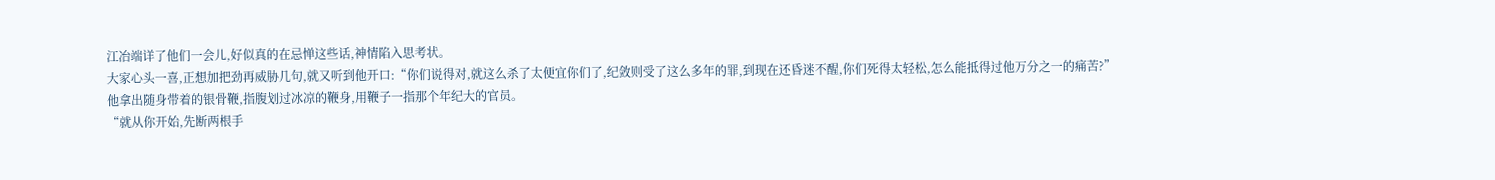江冶端详了他们一会儿,好似真的在忌惮这些话,神情陷入思考状。
大家心头一喜,正想加把劲再威胁几句,就又听到他开口:“你们说得对,就这么杀了太便宜你们了,纪敛则受了这么多年的罪,到现在还昏迷不醒,你们死得太轻松,怎么能抵得过他万分之一的痛苦?”
他拿出随身带着的银骨鞭,指腹划过冰凉的鞭身,用鞭子一指那个年纪大的官员。
“就从你开始,先断两根手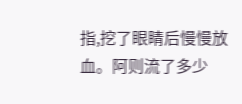指,挖了眼睛后慢慢放血。阿则流了多少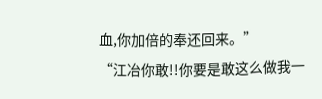血,你加倍的奉还回来。”
“江冶你敢!!你要是敢这么做我一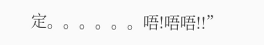定。。。。。。唔!唔唔!!”